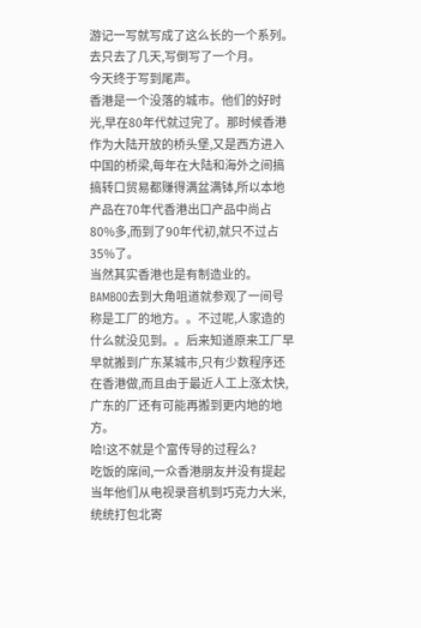游记一写就写成了这么长的一个系列。去只去了几天,写倒写了一个月。
今天终于写到尾声。
香港是一个没落的城市。他们的好时光,早在80年代就过完了。那时候香港作为大陆开放的桥头堡,又是西方进入中国的桥梁,每年在大陆和海外之间搞搞转口贸易都赚得满盆满钵,所以本地产品在70年代香港出口产品中尚占80%多,而到了90年代初,就只不过占35%了。
当然其实香港也是有制造业的。BAMBOO去到大角咀道就参观了一间号称是工厂的地方。。不过呢,人家造的什么就没见到。。后来知道原来工厂早早就搬到广东某城市,只有少数程序还在香港做,而且由于最近人工上涨太快,广东的厂还有可能再搬到更内地的地方。
哈!这不就是个富传导的过程么?
吃饭的席间,一众香港朋友并没有提起当年他们从电视录音机到巧克力大米,统统打包北寄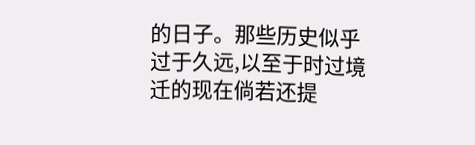的日子。那些历史似乎过于久远,以至于时过境迁的现在倘若还提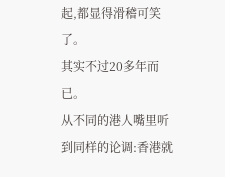起,都显得滑稽可笑了。
其实不过20多年而已。
从不同的港人嘴里听到同样的论调:香港就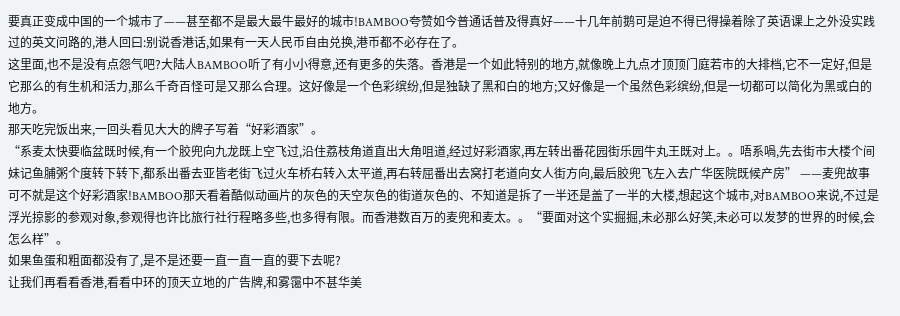要真正变成中国的一个城市了——甚至都不是最大最牛最好的城市!BAMBOO夸赞如今普通话普及得真好——十几年前鹅可是迫不得已得操着除了英语课上之外没实践过的英文问路的,港人回曰:别说香港话,如果有一天人民币自由兑换,港币都不必存在了。
这里面,也不是没有点怨气吧?大陆人BAMBOO听了有小小得意,还有更多的失落。香港是一个如此特别的地方,就像晚上九点才顶顶门庭若市的大排档,它不一定好,但是它那么的有生机和活力,那么千奇百怪可是又那么合理。这好像是一个色彩缤纷,但是独缺了黑和白的地方;又好像是一个虽然色彩缤纷,但是一切都可以简化为黑或白的地方。
那天吃完饭出来,一回头看见大大的牌子写着“好彩酒家”。
“系麦太快要临盆既时候,有一个胶兜向九龙既上空飞过,沿住荔枝角道直出大角咀道,经过好彩酒家,再左转出番花园街乐园牛丸王既对上。。唔系喎,先去街市大楼个间妹记鱼脯粥个度转下转下,都系出番去亚皆老街飞过火车桥右转入太平道,再右转屈番出去窝打老道向女人街方向,最后胶兜飞左入去广华医院既候产房” ——麦兜故事
可不就是这个好彩酒家!BAMBOO那天看着酷似动画片的灰色的天空灰色的街道灰色的、不知道是拆了一半还是盖了一半的大楼,想起这个城市,对BAMBOO来说,不过是浮光掠影的参观对象,参观得也许比旅行社行程略多些,也多得有限。而香港数百万的麦兜和麦太。。“要面对这个实掘掘,未必那么好笑,未必可以发梦的世界的时候,会怎么样”。
如果鱼蛋和粗面都没有了,是不是还要一直一直一直的要下去呢?
让我们再看看香港,看看中环的顶天立地的广告牌,和雾霭中不甚华美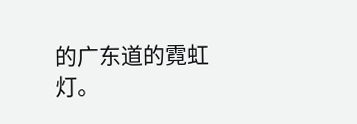的广东道的霓虹灯。